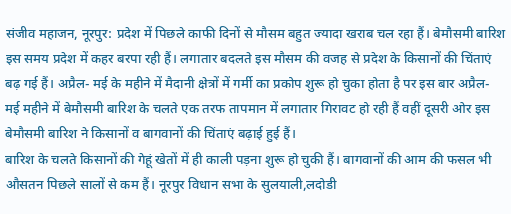संजीव महाजन, नूरपुर: प्रदेश में पिछले काफी दिनों से मौसम बहुत ज्यादा खराब चल रहा हैं। बेमौसमी बारिश इस समय प्रदेश में कहर बरपा रही हैं। लगातार बदलते इस मौसम की वजह से प्रदेश के किसानों की चिंताएं बढ़ गई हैं। अप्रैल- मई के महीने में मैदानी क्षेत्रों में गर्मी का प्रकोप शुरू हो चुका होता है पर इस बार अप्रैल- मई महीने में बेमौसमी बारिश के चलते एक तरफ तापमान में लगातार गिरावट हो रही हैं वहीं दूसरी ओर इस बेमौसमी बारिश ने किसानों व बागवानों की चिंताएं बढ़ाई हुई हैं।
बारिश के चलते किसानों की गेहूं खेतों में ही काली पड़ना शुरू हो चुकी हैं। बागवानों की आम की फसल भी औसतन पिछले सालों से कम हैं। नूरपुर विधान सभा के सुलयाली,लदोडी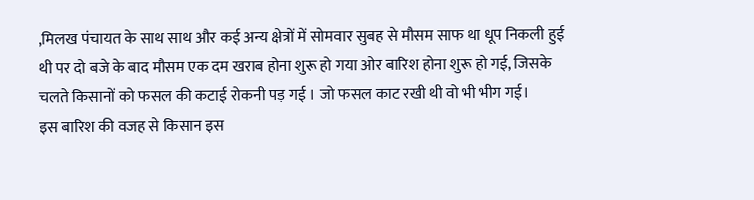,मिलख पंचायत के साथ साथ और कई अन्य क्षेत्रों में सोमवार सुबह से मौसम साफ था धूप निकली हुई थी पर दो बजे के बाद मौसम एक दम खराब होना शुरू हो गया ओर बारिश होना शुरू हो गई, जिसके चलते किसानों को फसल की कटाई रोकनी पड़ गई । जो फसल काट रखी थी वो भी भीग गई।
इस बारिश की वजह से किसान इस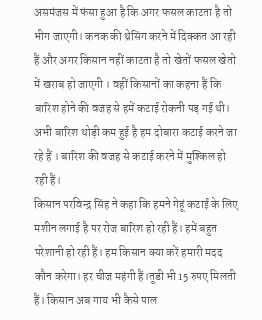असमंजस में फंसा हुआ है कि अगर फसल काटता है तो भीग जाएगी। कनक की थ्रेसिंग करने में दिक्कत आ रही हैं और अगर किसान नहीं काटता है तो खेतों फसल खेतो में खराब हो जाएगी । वहीं किसानों का कहना हैं कि बारिश होने की वजह से हमें कटाई रोकनी पड़ गई थी। अभी बारिश थोड़ी कम हुई है हम दोबारा कटाई करने जा रहे हैं । बारिश की वजह से कटाई करने में मुश्किल हो रही हैं।
किसान परविन्द्र सिंह ने कहा कि हमने गेहूं कटाई के लिए मशीन लगाई है पर रोज बारिश हो रही हैं। हमें बहुत परेशानी हो रही हैं। हम किसान क्या करें हमारी मदद कौन करेगा। हर चीज महंगी हैं।तूडी भी 15 रुपए मिलती हैं। किसान अब गाय भी कैसे पाल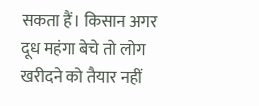सकता हैं। किसान अगर दूध महंगा बेचे तो लोग खरीदने को तैयार नहीं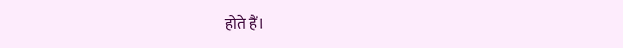होते हैं।